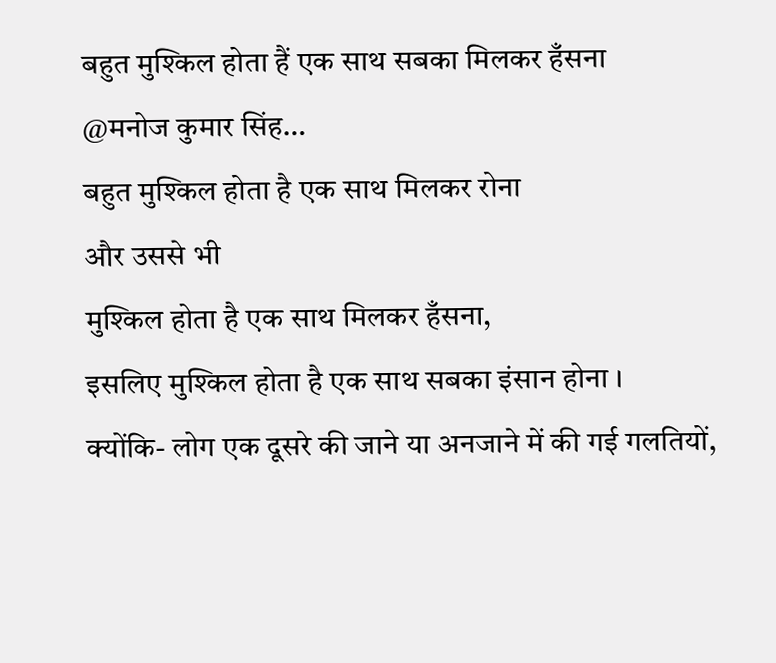बहुत मुश्किल होता हैं एक साथ सबका मिलकर हँसना
@मनोज कुमार सिंह…
बहुत मुश्किल होता है एक साथ मिलकर रोना
और उससे भी
मुश्किल होता है एक साथ मिलकर हँसना,
इसलिए मुश्किल होता है एक साथ सबका इंसान होना ।
क्योंकि- लोग एक दूसरे की जाने या अनजाने में की गई गलतियों,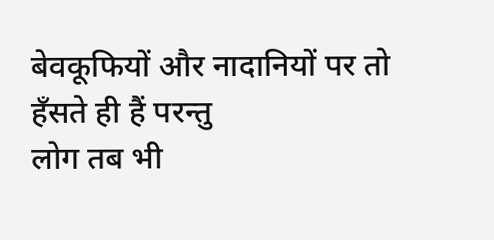बेवकूफियों और नादानियों पर तो हँसते ही हैं परन्तु
लोग तब भी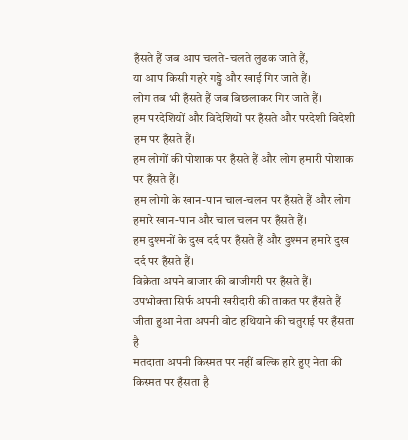हँसते हैं जब आप चलते-चलते लुढक जाते हैं,
या आप किसी गहरे गड्ढे और खाई गिर जाते हैं।
लोग तब भी हँसते हैं जब बिछलाकर गिर जाते हैं।
हम परदेशियों और विदेशियों पर हँसते और परदेशी विदेशी हम पर हँसते हैं।
हम लोगों की पोशाक पर हँसते हैं और लोग हमारी पोशाक पर हँसते हैं।
हम लोगो के खान-पान चाल-चलन पर हँसते हैं और लोग हमारे खान-पान और चाल चलन पर हँसते हैं।
हम दुश्मनों के दुख दर्द पर हँसते हैं और दुश्मन हमारे दुख दर्द पर हँसते हैं।
विक्रेता अपने बाजार की बाजीगरी पर हँसते हैं।
उपभोक्ता सिर्फ अपनी खरीदारी की ताकत पर हँसते हैं
जीता हुआ नेता अपनी वोट हथियाने की चतुराई पर हँसता है
मतदाता अपनी किस्मत पर नहीं बल्कि हारे हुए नेता की किस्मत पर हँसता है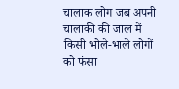चालाक लोग जब अपनी चालाकी की जाल में किसी भोले-भाले लोगों को फंसा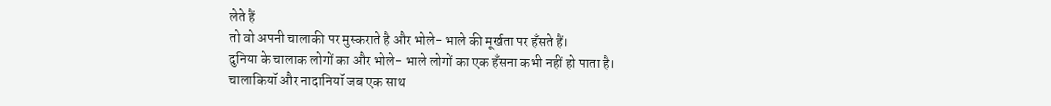लेते हैं
तो वो अपनी चालाकी पर मुस्कराते है और भोले- भाले की मूर्खता पर हँसते हैं।
दुनिया के चालाक लोगों का और भोले- भाले लोगों का एक हँसना कभी नहीं हो पाता है।
चालाकियॉ और नादानियॉ जब एक साथ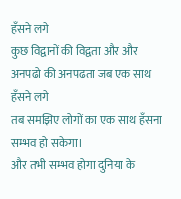हँसने लगे
कुछ विद्वानों की विद्वता और और अनपढो की अनपढता जब एक साथ हँसने लगे
तब समझिए लोगों का एक साथ हँसना सम्भव हो सकेगा।
और तभी सम्भव होगा दुनिया के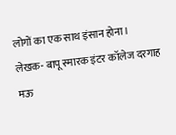लोगों का एक साथ इंसान होना।
लेखक- बापू स्मारक इंटर कॉलेज दरगाह मऊ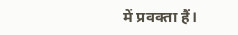में प्रवक्ता हैं।